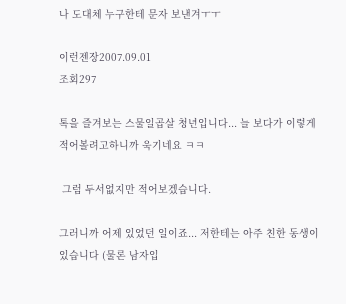나 도대체 누구한테 문자 보낸겨ㅜㅜ

이런젠장2007.09.01
조회297

톡을 즐겨보는 스물일곱살 청년입니다... 늘 보다가 이렇게 적어볼려고하니까 욱기네요 ㅋㅋ

 그럼 두서없지만 적어보겠습니다.

그러니까 어제 있었던 일이죠... 저한테는 아주 친한 동생이 있습니다 (물론 남자입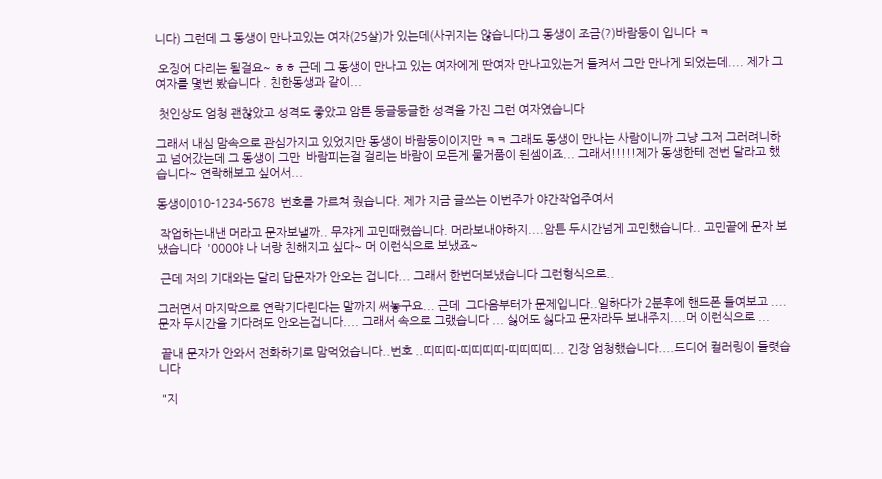니다) 그런데 그 동생이 만나고있는 여자(25살)가 있는데(사귀지는 않습니다)그 동생이 조금(?)바람둥이 입니다 ㅋ

 오징어 다리는 될걸요~ ㅎㅎ 근데 그 동생이 만나고 있는 여자에게 딴여자 만나고있는거 들켜서 그만 만나게 되었는데.... 제가 그 여자를 몇번 봤습니다 . 친한동생과 같이...

 첫인상도 엄청 괜찮았고 성격도 좋았고 암튼 둥글둥글한 성격을 가진 그런 여자였습니다

그래서 내심 맘속으로 관심가지고 있었지만 동생이 바람둥이이지만 ㅋㅋ 그래도 동생이 만나는 사람이니까 그냥 그저 그러려니하고 넘어갔는데 그 동생이 그만  바람피는걸 걸리는 바람이 모든게 물거품이 된셈이죠... 그래서!!!!!제가 동생한테 전번 달라고 했습니다~ 연락해보고 싶어서...

동생이010-1234-5678  번호를 가르쳐 줬습니다. 제가 지금 글쓰는 이번주가 야간작업주여서

 작업하는내낸 머라고 문자보낼까.. 무쟈게 고민때렸씁니다. 머라보내야하지....암튼 두시간넘게 고민했습니다.. 고민끝에 문자 보냈습니다  '000야 나 너랑 친해지고 싶다~ 머 이런식으로 보냈죠~

 근데 저의 기대와는 달리 답문자가 안오는 겁니다... 그래서 한번더보냈습니다 그런형식으로..

그러면서 마지막으로 연락기다린다는 말까지 써놓구요... 근데  그다음부터가 문제입니다..일하다가 2분후에 핸드폰 들여보고 .... 문자 두시간을 기다려도 안오는겁니다.... 그래서 속으로 그랬습니다 ... 싫어도 싫다고 문자라두 보내주지....머 이런식으로 ...

 끝내 문자가 안와서 전화하기로 맘먹었습니다..번호 ..띠띠띠-띠띠띠띠-띠띠띠띠... 긴장 엄청했습니다....드디어 컬러링이 들렷습니다

 "지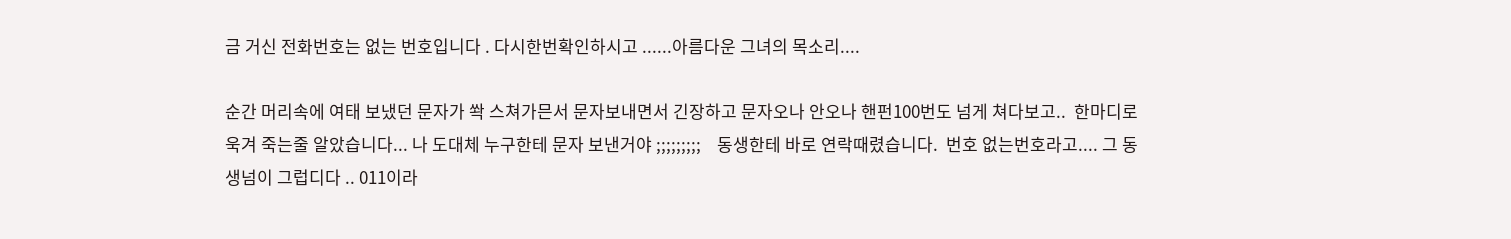금 거신 전화번호는 없는 번호입니다 . 다시한번확인하시고 ......아름다운 그녀의 목소리....

순간 머리속에 여태 보냈던 문자가 쏵 스쳐가믄서 문자보내면서 긴장하고 문자오나 안오나 핸펀100번도 넘게 쳐다보고..  한마디로 욱겨 죽는줄 알았습니다... 나 도대체 누구한테 문자 보낸거야 ;;;;;;;;;    동생한테 바로 연락때렸습니다.  번호 없는번호라고.... 그 동생넘이 그럽디다 .. 011이라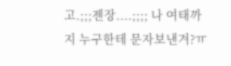고.;;;젠장....;;;; 나 여태까지 누구한테 문자보낸겨?ㅠ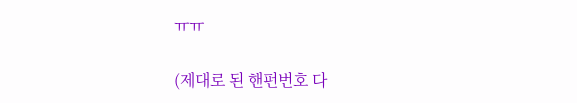ㅠㅠ

(제대로 된 핸펀번호 다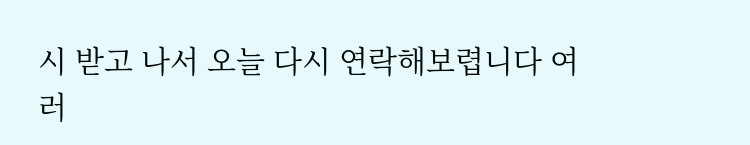시 받고 나서 오늘 다시 연락해보렵니다 여러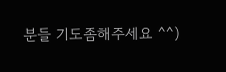분들 기도좀해주세요 ^^)